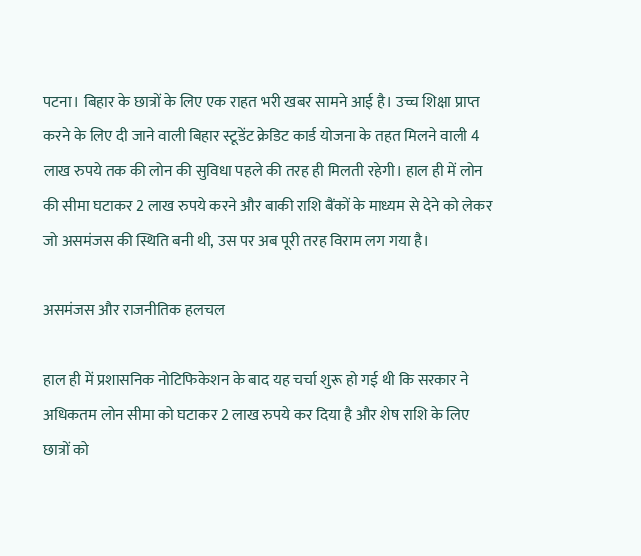पटना। बिहार के छात्रों के लिए एक राहत भरी खबर सामने आई है। उच्च शिक्षा प्राप्त करने के लिए दी जाने वाली बिहार स्टूडेंट क्रेडिट कार्ड योजना के तहत मिलने वाली 4 लाख रुपये तक की लोन की सुविधा पहले की तरह ही मिलती रहेगी। हाल ही में लोन की सीमा घटाकर 2 लाख रुपये करने और बाकी राशि बैंकों के माध्यम से देने को लेकर जो असमंजस की स्थिति बनी थी, उस पर अब पूरी तरह विराम लग गया है।

असमंजस और राजनीतिक हलचल

हाल ही में प्रशासनिक नोटिफिकेशन के बाद यह चर्चा शुरू हो गई थी कि सरकार ने अधिकतम लोन सीमा को घटाकर 2 लाख रुपये कर दिया है और शेष राशि के लिए छात्रों को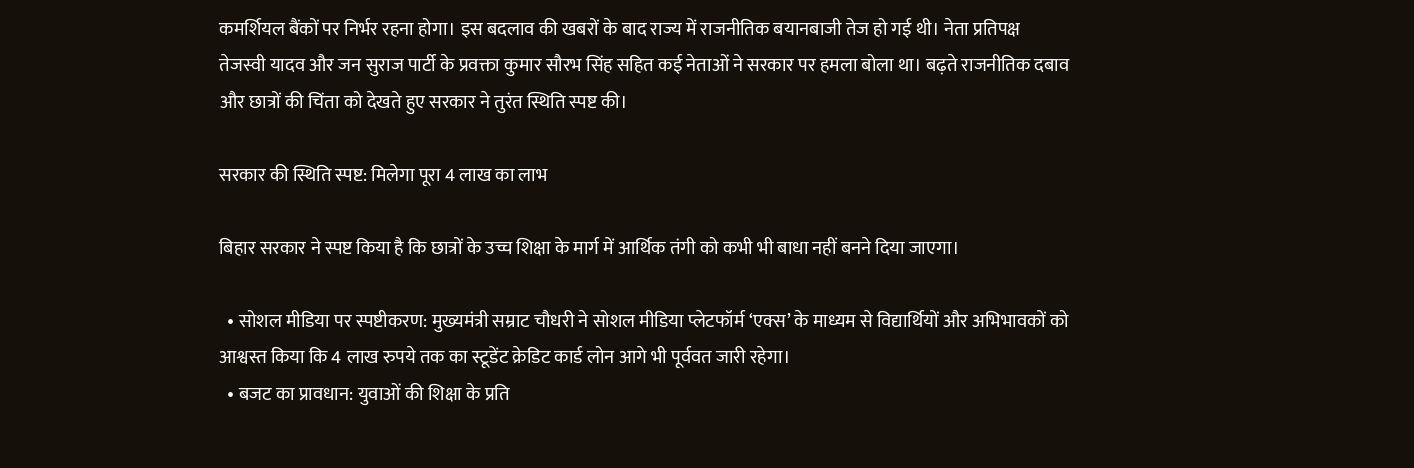कमर्शियल बैंकों पर निर्भर रहना होगा। इस बदलाव की खबरों के बाद राज्य में राजनीतिक बयानबाजी तेज हो गई थी। नेता प्रतिपक्ष तेजस्वी यादव और जन सुराज पार्टी के प्रवक्ता कुमार सौरभ सिंह सहित कई नेताओं ने सरकार पर हमला बोला था। बढ़ते राजनीतिक दबाव और छात्रों की चिंता को देखते हुए सरकार ने तुरंत स्थिति स्पष्ट की।

सरकार की स्थिति स्पष्ट: मिलेगा पूरा 4 लाख का लाभ

बिहार सरकार ने स्पष्ट किया है कि छात्रों के उच्च शिक्षा के मार्ग में आर्थिक तंगी को कभी भी बाधा नहीं बनने दिया जाएगा।

  • सोशल मीडिया पर स्पष्टीकरण: मुख्यमंत्री सम्राट चौधरी ने सोशल मीडिया प्लेटफॉर्म ‘एक्स’ के माध्यम से विद्यार्थियों और अभिभावकों को आश्वस्त किया कि 4 लाख रुपये तक का स्टूडेंट क्रेडिट कार्ड लोन आगे भी पूर्ववत जारी रहेगा।
  • बजट का प्रावधान: युवाओं की शिक्षा के प्रति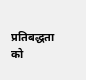प्रतिबद्धता को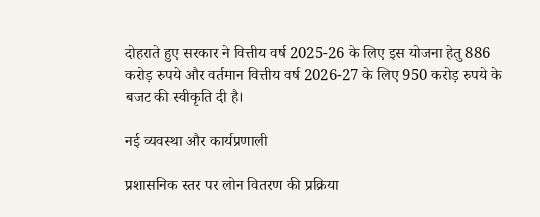दोहराते हुए सरकार ने वित्तीय वर्ष 2025-26 के लिए इस योजना हेतु 886 करोड़ रुपये और वर्तमान वित्तीय वर्ष 2026-27 के लिए 950 करोड़ रुपये के बजट की स्वीकृति दी है।

नई व्यवस्था और कार्यप्रणाली

प्रशासनिक स्तर पर लोन वितरण की प्रक्रिया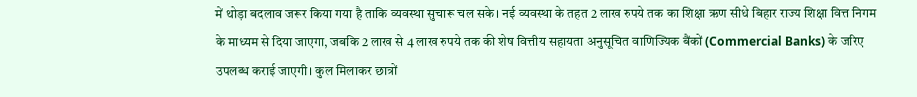में थोड़ा बदलाव जरूर किया गया है ताकि व्यवस्था सुचारू चल सके। नई व्यवस्था के तहत 2 लाख रुपये तक का शिक्षा ऋण सीधे बिहार राज्य शिक्षा वित्त निगम के माध्यम से दिया जाएगा, जबकि 2 लाख से 4 लाख रुपये तक की शेष वित्तीय सहायता अनुसूचित वाणिज्यिक बैंकों (Commercial Banks) के जरिए उपलब्ध कराई जाएगी। कुल मिलाकर छात्रों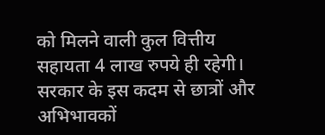को मिलने वाली कुल वित्तीय सहायता 4 लाख रुपये ही रहेगी। सरकार के इस कदम से छात्रों और अभिभावकों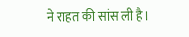ने राहत की सांस ली है।